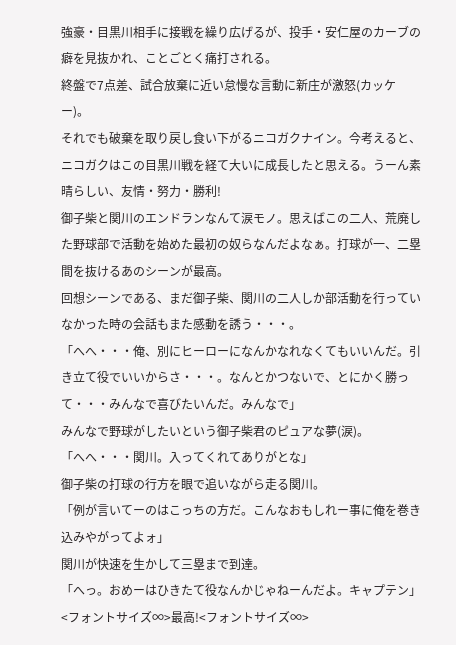強豪・目黒川相手に接戦を繰り広げるが、投手・安仁屋のカーブの癖を見抜かれ、ことごとく痛打される。
終盤で7点差、試合放棄に近い怠慢な言動に新庄が激怒(カッケー)。
それでも破棄を取り戻し食い下がるニコガクナイン。今考えると、ニコガクはこの目黒川戦を経て大いに成長したと思える。うーん素晴らしい、友情・努力・勝利!
御子柴と関川のエンドランなんて涙モノ。思えばこの二人、荒廃した野球部で活動を始めた最初の奴らなんだよなぁ。打球が一、二塁間を抜けるあのシーンが最高。
回想シーンである、まだ御子柴、関川の二人しか部活動を行っていなかった時の会話もまた感動を誘う・・・。
「へへ・・・俺、別にヒーローになんかなれなくてもいいんだ。引き立て役でいいからさ・・・。なんとかつないで、とにかく勝って・・・みんなで喜びたいんだ。みんなで」
みんなで野球がしたいという御子柴君のピュアな夢(涙)。
「へへ・・・関川。入ってくれてありがとな」
御子柴の打球の行方を眼で追いながら走る関川。
「例が言いてーのはこっちの方だ。こんなおもしれー事に俺を巻き込みやがってよォ」
関川が快速を生かして三塁まで到達。
「へっ。おめーはひきたて役なんかじゃねーんだよ。キャプテン」
<フォントサイズ∞>最高!<フォントサイズ∞>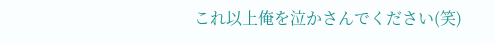これ以上俺を泣かさんでください(笑)